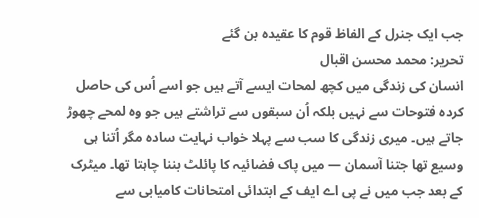جب ایک جنرل کے الفاظ قوم کا عقیدہ بن گئے
تحریر: محمد محسن اقبال
انسان کی زندگی میں کچھ لمحات ایسے آتے ہیں جو اسے اُس کی حاصل کردہ فتوحات سے نہیں بلکہ اُن سبقوں سے تراشتے ہیں جو وہ لمحے چھوڑ جاتے ہیں۔ میری زندگی کا سب سے پہلا خواب نہایت سادہ مگر اُتنا ہی وسیع تھا جتنا آسمان — میں پاک فضائیہ کا پائلٹ بننا چاہتا تھا۔ میٹرک کے بعد جب میں نے پی اے ایف کے ابتدائی امتحانات کامیابی سے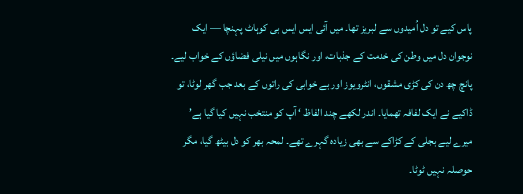پاس کیے تو دل اُمیدوں سے لبریز تھا۔ میں آئی ایس ایس بی کوہاٹ پہنچا — ایک نوجوان دل میں وطن کی خدمت کے جذبات، اور نگاہوں میں نیلی فضاؤں کے خواب لیے۔ پانچ چھ دن کی کڑی مشقوں، انٹرویوز اور بے خوابی کی راتوں کے بعد جب گھر لوٹا، تو ڈاکیے نے ایک لفافہ تھمایا۔ اندر لکھے چند الفاظ ‘ آپ کو منتخب نہیں کیا گیا ہے’ میرے لیے بجلی کے کڑاکے سے بھی زیادہ گہرے تھے۔ لمحہ بھر کو دل بیٹھ گیا، مگر حوصلہ نہیں ٹوٹا۔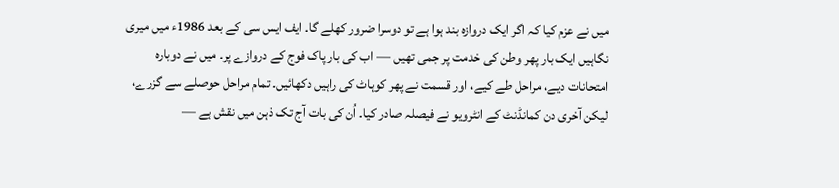میں نے عزم کیا کہ اگر ایک دروازہ بند ہوا ہے تو دوسرا ضرور کھلے گا۔ ایف ایس سی کے بعد 1986ء میں میری نگاہیں ایک بار پھر وطن کی خدمت پر جمی تھیں — اب کی بار پاک فوج کے دروازے پر۔ میں نے دوبارہ امتحانات دیے، مراحل طے کیے، اور قسمت نے پھر کوہاٹ کی راہیں دکھائیں۔ تمام مراحل حوصلے سے گزرے، لیکن آخری دن کمانڈنٹ کے انٹرویو نے فیصلہ صادر کیا۔ اُن کی بات آج تک ذہن میں نقش ہے —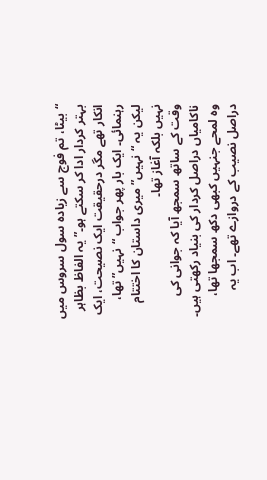“بیٹا، تم فوج سے زیادہ سول سروس میں بہتر کردار ادا کر سکتے ہو۔” یہ الفاظ بظاہر انکار تھے مگر درحقیقت ایک نصیحت، ایک رہنمائی۔ ایک بار پھر جواب “نہیں” تھا، لیکن یہ “نہیں” میری داستان کا اختتام نہیں بلکہ آغاز تھا۔
وقت کے ساتھ سمجھ آیا کہ جوانی کی ناکامیاں دراصل کردار کی بنیاد رکھتی ہیں۔ وہ لمحے جنہیں کبھی دکھ سمجھا تھا، دراصل نصیب کے دروازے تھے۔ اب یہ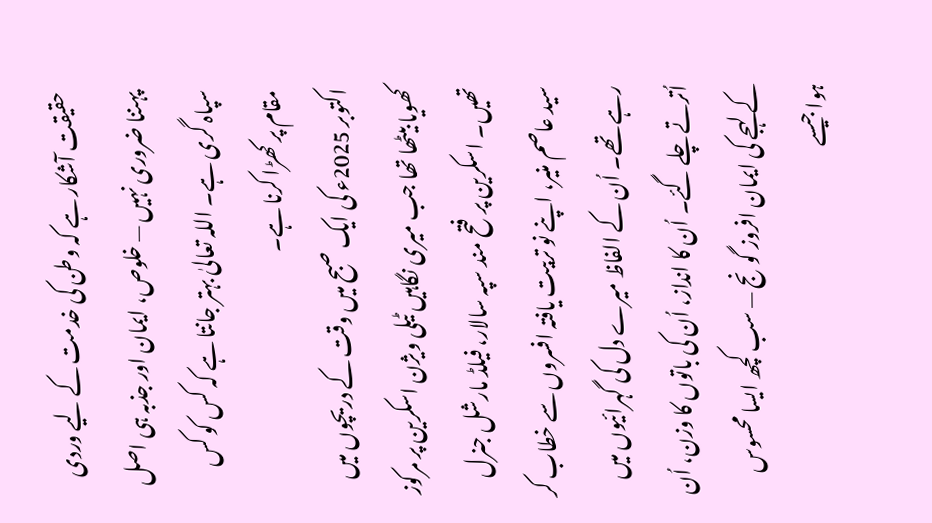حقیقت آشکار ہے کہ وطن کی خدمت کے لیے وردی پہننا ضروری نہیں — خلوص، ایمان اور جذبہ ہی اصل سپاہ گری ہے۔ اللہ تعالیٰ بہتر جانتا ہے کہ کس کو کس مقام پر کھڑا کرنا ہے۔
اکتوبر 2025ء کی ایک صبح میں وقت کے دریچوں میں کھویا بیٹھا تھا جب میری نگاہیں ٹیلی ویژن اسکرین پر مرکوز تھیں۔ اسکرین پر فتح مند سپہ سالار، فیلڈ مارشل جنرل سید عاصم منیر، اپنے نو تربیت یافتہ افسروں سے خطاب کر رہے تھے۔ اُن کے الفاظ میرے دل کی گہرائیوں میں اُترتے چلے گئے۔ اُن کا انداز، اُن کی باتوں کا وزن، اُن کے لہجے کی ایمان افروز گونج — سب کچھ ایسا محسوس ہوا جیسے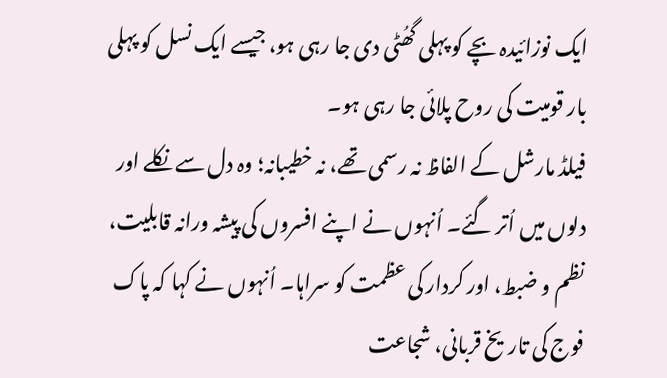ایک نوزائیدہ بچے کو پہلی گھُٹی دی جا رہی ہو، جیسے ایک نسل کو پہلی بار قومیت کی روح پلائی جا رہی ہو۔
فیلڈ مارشل کے الفاظ نہ رسمی تھے، نہ خطیبانہ؛ وہ دل سے نکلے اور دلوں میں اُتر گئے۔ اُنہوں نے اپنے افسروں کی پیشہ ورانہ قابلیت، نظم و ضبط، اور کردار کی عظمت کو سراہا۔ اُنہوں نے کہا کہ پاک فوج کی تاریخ قربانی، شجاعت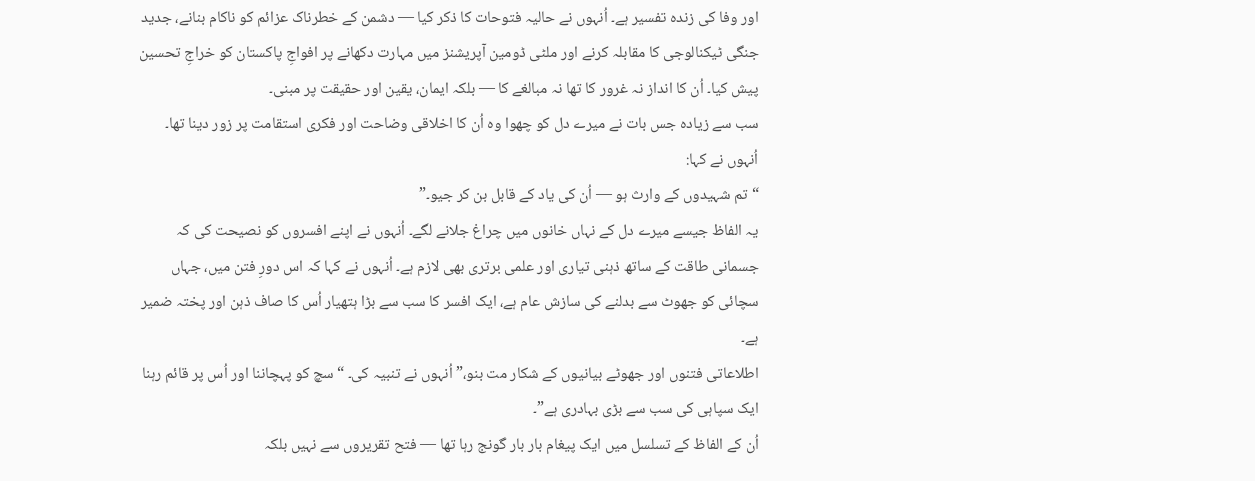اور وفا کی زندہ تفسیر ہے۔ اُنہوں نے حالیہ فتوحات کا ذکر کیا — دشمن کے خطرناک عزائم کو ناکام بنانے، جدید جنگی ٹیکنالوجی کا مقابلہ کرنے اور ملٹی ڈومین آپریشنز میں مہارت دکھانے پر افواجِ پاکستان کو خراجِ تحسین پیش کیا۔ اُن کا انداز نہ غرور کا تھا نہ مبالغے کا — بلکہ ایمان، یقین اور حقیقت پر مبنی۔
سب سے زیادہ جس بات نے میرے دل کو چھوا وہ اُن کا اخلاقی وضاحت اور فکری استقامت پر زور دینا تھا۔ اُنہوں نے کہا:
“تم شہیدوں کے وارث ہو — اُن کی یاد کے قابل بن کر جیو۔”
یہ الفاظ جیسے میرے دل کے نہاں خانوں میں چراغ جلانے لگے۔ اُنہوں نے اپنے افسروں کو نصیحت کی کہ جسمانی طاقت کے ساتھ ذہنی تیاری اور علمی برتری بھی لازم ہے۔ اُنہوں نے کہا کہ اس دورِ فتن میں، جہاں سچائی کو جھوٹ سے بدلنے کی سازش عام ہے، ایک افسر کا سب سے بڑا ہتھیار اُس کا صاف ذہن اور پختہ ضمیر ہے۔
اطلاعاتی فتنوں اور جھوٹے بیانیوں کے شکار مت بنو،” اُنہوں نے تنبیہ کی۔ “سچ کو پہچاننا اور اُس پر قائم رہنا ایک سپاہی کی سب سے بڑی بہادری ہے”۔
اُن کے الفاظ کے تسلسل میں ایک پیغام بار بار گونج رہا تھا — فتح تقریروں سے نہیں بلکہ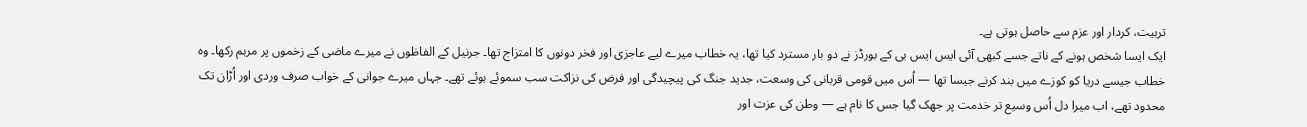تربیت، کردار اور عزم سے حاصل ہوتی ہے۔
ایک ایسا شخص ہونے کے ناتے جسے کبھی آئی ایس ایس بی کے بورڈز نے دو بار مسترد کیا تھا، یہ خطاب میرے لیے عاجزی اور فخر دونوں کا امتزاج تھا۔ جرنیل کے الفاظوں نے میرے ماضی کے زخموں پر مرہم رکھا۔ وہ خطاب جیسے دریا کو کوزے میں بند کرنے جیسا تھا — اُس میں قومی قربانی کی وسعت، جدید جنگ کی پیچیدگی اور فرض کی نزاکت سب سموئے ہوئے تھے۔ جہاں میرے جوانی کے خواب صرف وردی اور اُڑان تک محدود تھے، اب میرا دل اُس وسیع تر خدمت پر جھک گیا جس کا نام ہے — وطن کی عزت اور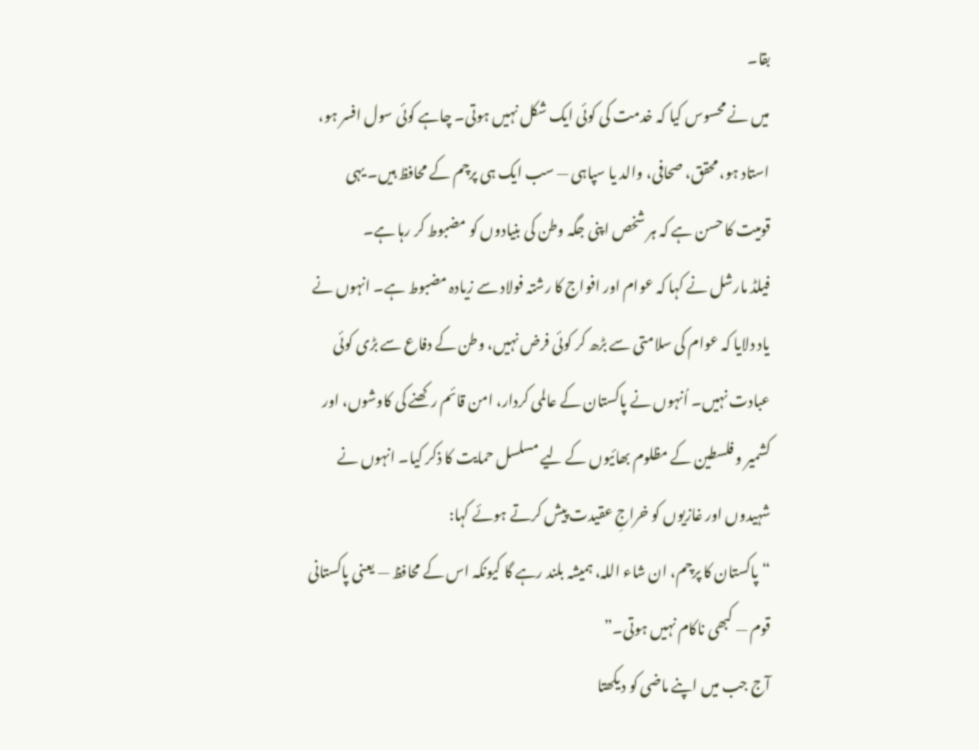بقا۔
میں نے محسوس کیا کہ خدمت کی کوئی ایک شکل نہیں ہوتی۔ چاہے کوئی سول افسر ہو، استاد ہو، محقق، صحافی، والد یا سپاہی — سب ایک ہی پرچم کے محافظ ہیں۔ یہی قومیت کا حسن ہے کہ ہر شخص اپنی جگہ وطن کی بنیادوں کو مضبوط کر رہا ہے۔
فیلڈ مارشل نے کہا کہ عوام اور افواج کا رشتہ فولاد سے زیادہ مضبوط ہے۔ انہوں نے یاد دلایا کہ عوام کی سلامتی سے بڑھ کر کوئی فرض نہیں، وطن کے دفاع سے بڑی کوئی عبادت نہیں۔ اُنہوں نے پاکستان کے عالمی کردار، امن قائم رکھنے کی کاوشوں، اور کشمیر و فلسطین کے مظلوم بھائیوں کے لیے مسلسل حمایت کا ذکر کیا۔ انہوں نے شہیدوں اور غازیوں کو خراجِ عقیدت پیش کرتے ہوئے کہا:
“پاکستان کا پرچم، ان شاء اللہ، ہمیشہ بلند رہے گا کیونکہ اس کے محافظ — یعنی پاکستانی قوم — کبھی ناکام نہیں ہوتی۔”
آج جب میں اپنے ماضی کو دیکھتا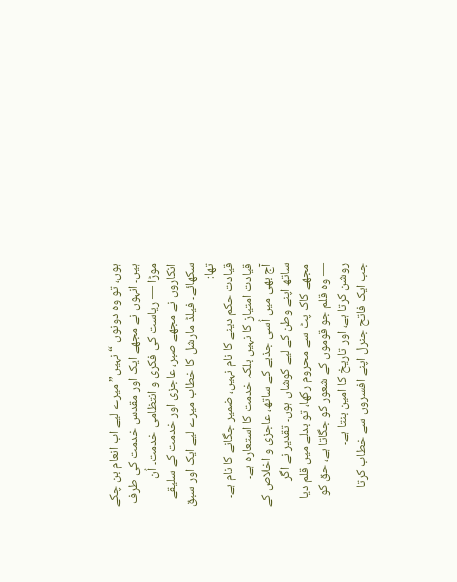ہوں، تو وہ دونوں “نہیں” میرے لیے اب انعام بن چکے ہیں۔ انہوں نے مجھے ایک اور مقدس خدمت کی طرف موڑا — ریاست کی فکری و انتظامی خدمت۔ اُن انکاروں نے مجھے صبر، عاجزی اور خدمت کے سلیقے سکھائے۔ فیلڈ مارشل کا خطاب میرے لیے ایک اور سبق تھا:
قیادت حکم دینے کا نام نہیں، ضمیر جگانے کا نام ہے۔ قیادت امتیاز کا نہیں بلکہ خدمت کا استعارہ ہے۔
آج بھی میں اُسی جذبے کے ساتھ، عاجزی و اخلاص کے ساتھ اپنے وطن کے لیے کوشاں ہوں۔ تقدیر نے اگر مجھے کاک پٹ سے محروم رکھا، تو بدلے میں قلم دیا — وہ قلم جو قوموں کے شعور کو جگاتا ہے، حق کو روشن کرتا ہے، اور تاریخ کا امین بنتا ہے۔
جب ایک فاتح جنرل اپنے افسروں سے خطاب کرتا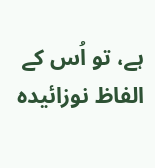ہے، تو اُس کے الفاظ نوزائیدہ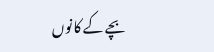بچے کے کانوں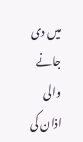میں دی جانے والی اذان کی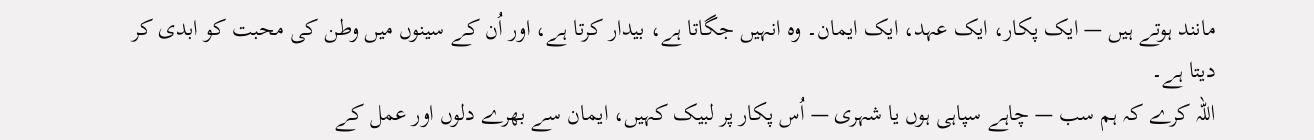مانند ہوتے ہیں — ایک پکار، ایک عہد، ایک ایمان۔ وہ انہیں جگاتا ہے، بیدار کرتا ہے، اور اُن کے سینوں میں وطن کی محبت کو ابدی کر دیتا ہے۔
اللہ کرے کہ ہم سب — چاہے سپاہی ہوں یا شہری — اُس پکار پر لبیک کہیں، ایمان سے بھرے دلوں اور عمل کے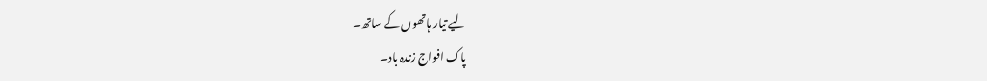لیے تیار ہاتھوں کے ساتھ۔
پاک افواج زندہ باد۔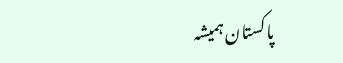پاکستان ہمیشہ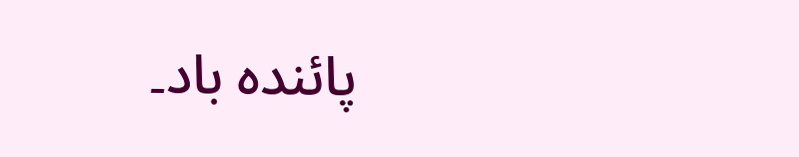پائندہ باد۔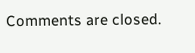Comments are closed.